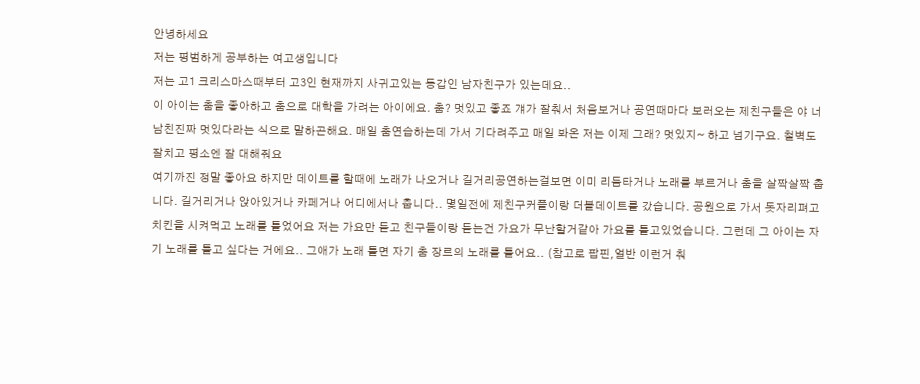안녕하세요
저는 평범하게 공부하는 여고생입니다
저는 고1 크리스마스때부터 고3인 현재까지 사귀고있는 동갑인 남자친구가 있는데요..
이 아이는 춤을 좋아하고 춤으로 대학을 가려는 아이에요. 춤? 멋있고 좋죠 걔가 잘춰서 처음보거나 공연때마다 보러오는 제친구들은 야 너남친진짜 멋있다라는 식으로 말하곤해요. 매일 춤연습하는데 가서 기다려주고 매일 봐온 저는 이제 그래? 멋있지~ 하고 넘기구요. 철벽도 잘치고 평소엔 잘 대해줘요
여기까진 정말 좋아요 하지만 데이트를 할때에 노래가 나오거나 길거리공연하는걸보면 이미 리듬타거나 노래를 부르거나 춤을 살짝살짝 춥니다. 길거리거나 앉아있거나 카페거나 어디에서나 춥니다.. 몇일전에 제친구커플이랑 더블데이트를 갔습니다. 공원으로 가서 돗자리펴고 치킨을 시켜먹고 노래를 틀었어요 저는 가요만 듣고 친구들이랑 듣는건 가요가 무난할거같아 가요를 틀고있었습니다. 그런데 그 아이는 자기 노래를 틀고 싶다는 거에요.. 그애가 노래 틀면 자기 춤 장르의 노래를 틀어요.. (참고로 팝핀,얼반 이런거 춰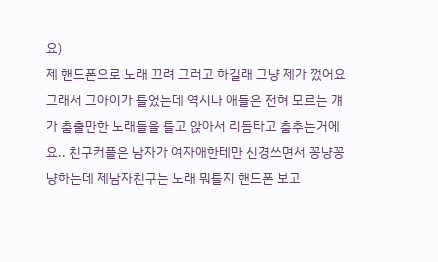요)
제 핸드폰으로 노래 끄려 그러고 하길래 그냥 제가 껐어요 그래서 그아이가 틀었는데 역시나 애들은 전혀 모르는 걔가 춤출만한 노래들을 틀고 앉아서 리듬타고 춤추는거에요.. 친구커플은 남자가 여자애한테만 신경쓰면서 꽁냥꽁냥하는데 제남자친구는 노래 뭐틀지 핸드폰 보고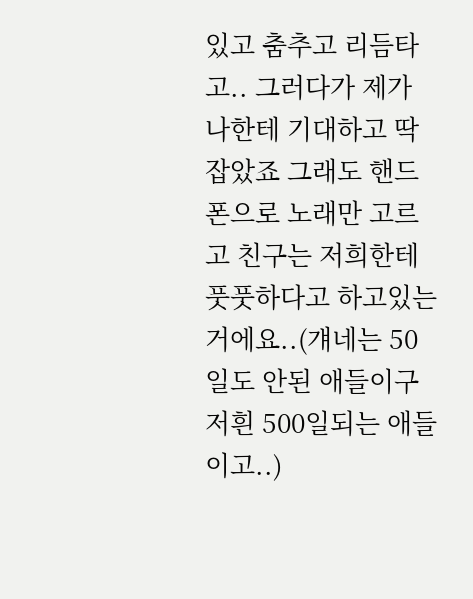있고 춤추고 리듬타고.. 그러다가 제가 나한테 기대하고 딱 잡았죠 그래도 핸드폰으로 노래만 고르고 친구는 저희한테 풋풋하다고 하고있는거에요..(걔네는 50일도 안된 애들이구 저흰 500일되는 애들이고..)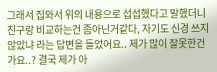그래서 집와서 위의 내용으로 섭섭했다고 말했더니 친구랑 비교하는건 좀아닌거같다, 자기도 신경 쓰지않았냐 라는 답변을 들었어요.. 제가 많이 잘못한건가요..? 결국 제가 아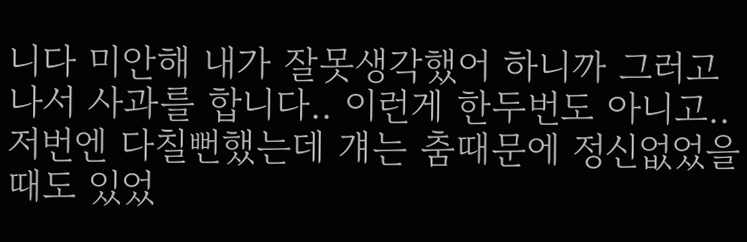니다 미안해 내가 잘못생각했어 하니까 그러고 나서 사과를 합니다.. 이런게 한두번도 아니고.. 저번엔 다칠뻔했는데 걔는 춤때문에 정신없었을때도 있었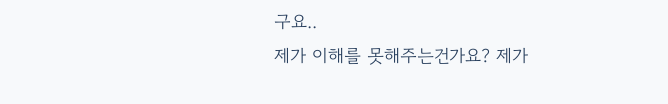구요..
제가 이해를 못해주는건가요? 제가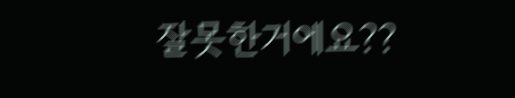잘못한거에요??